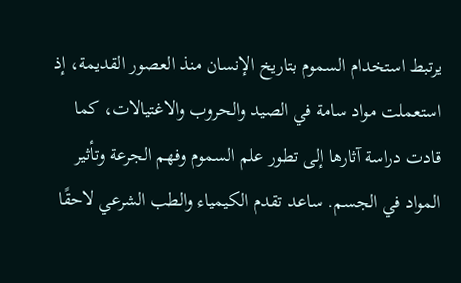يرتبط استخدام السموم بتاريخ الإنسان منذ العصور القديمة، إذ استعملت مواد سامة في الصيد والحروب والاغتيالات، كما قادت دراسة آثارها إلى تطور علم السموم وفهم الجرعة وتأثير المواد في الجسم. ساعد تقدم الكيمياء والطب الشرعي لاحقًا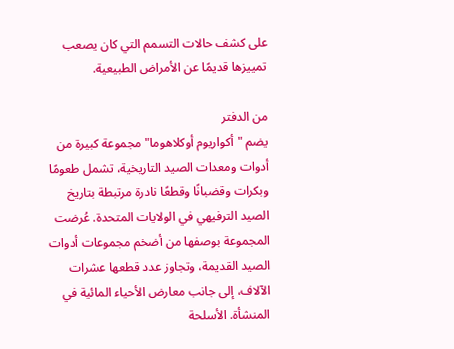على كشف حالات التسمم التي كان يصعب تمييزها قديمًا عن الأمراض الطبيعية.

من الدفتر
يضم "أكواريوم أوكلاهوما" مجموعة كبيرة من أدوات ومعدات الصيد التاريخية، تشمل طعومًا وبكرات وقضبانًا وقطعًا نادرة مرتبطة بتاريخ الصيد الترفيهي في الولايات المتحدة. عُرضت المجموعة بوصفها من أضخم مجموعات أدوات الصيد القديمة، وتجاوز عدد قطعها عشرات الآلاف، إلى جانب معارض الأحياء المائية في المنشأة. الأسلحة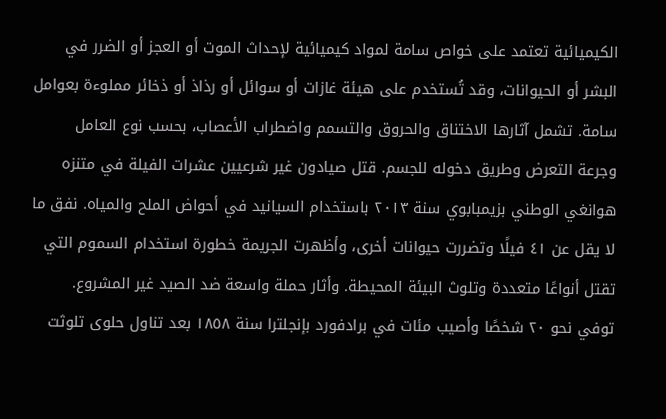الكيميائية تعتمد على خواص سامة لمواد كيميائية لإحداث الموت أو العجز أو الضرر في البشر أو الحيوانات، وقد تُستخدم على هيئة غازات أو سوائل أو رذاذ أو ذخائر مملوءة بعوامل سامة. تشمل آثارها الاختناق والحروق والتسمم واضطراب الأعصاب، بحسب نوع العامل وجرعة التعرض وطريق دخوله للجسم. قتل صيادون غير شرعيين عشرات الفيلة في متنزه هوانغي الوطني بزيمبابوي سنة ٢٠١٣ باستخدام السيانيد في أحواض الملح والمياه. نفق ما لا يقل عن ٤١ فيلًا وتضررت حيوانات أخرى، وأظهرت الجريمة خطورة استخدام السموم التي تقتل أنواعًا متعددة وتلوث البيئة المحيطة. وأثار حملة واسعة ضد الصيد غير المشروع. توفي نحو ٢٠ شخصًا وأصيب مئات في برادفورد بإنجلترا سنة ١٨٥٨ بعد تناول حلوى تلوثت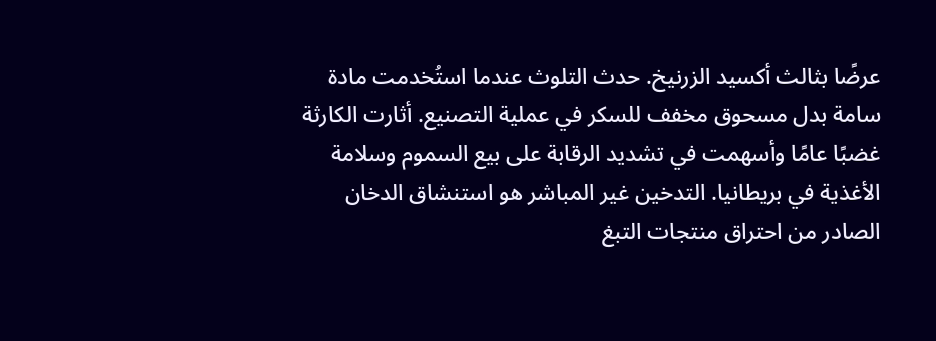عرضًا بثالث أكسيد الزرنيخ. حدث التلوث عندما استُخدمت مادة سامة بدل مسحوق مخفف للسكر في عملية التصنيع. أثارت الكارثة غضبًا عامًا وأسهمت في تشديد الرقابة على بيع السموم وسلامة الأغذية في بريطانيا. التدخين غير المباشر هو استنشاق الدخان الصادر من احتراق منتجات التبغ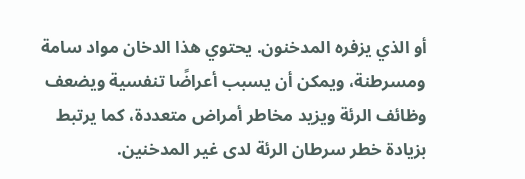أو الذي يزفره المدخنون. يحتوي هذا الدخان مواد سامة ومسرطنة، ويمكن أن يسبب أعراضًا تنفسية ويضعف وظائف الرئة ويزيد مخاطر أمراض متعددة، كما يرتبط بزيادة خطر سرطان الرئة لدى غير المدخنين.